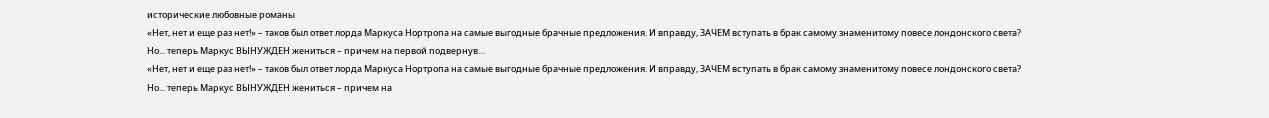исторические любовные романы
«Нет, нет и еще раз нет!» – таков был ответ лорда Маркуса Нортропа на самые выгодные брачные предложения. И вправду, ЗАЧЕМ вступать в брак самому знаменитому повесе лондонского света?
Но... теперь Маркус ВЫНУЖДЕН жениться – причем на первой подвернув…
«Нет, нет и еще раз нет!» – таков был ответ лорда Маркуса Нортропа на самые выгодные брачные предложения. И вправду, ЗАЧЕМ вступать в брак самому знаменитому повесе лондонского света?
Но... теперь Маркус ВЫНУЖДЕН жениться – причем на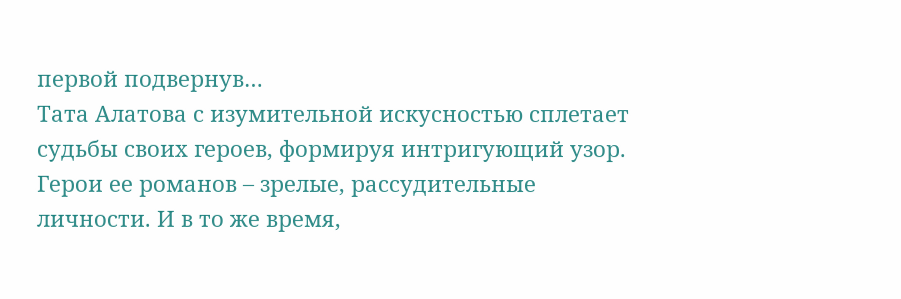первой подвернув…
Тата Алатова с изумительной искусностью сплетает судьбы своих героев, формируя интригующий узор. Герои ее романов – зрелые, рассудительные личности. И в то же время,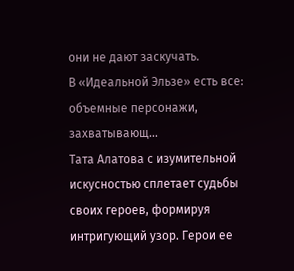они не дают заскучать.
В «Идеальной Эльзе» есть все: объемные персонажи, захватывающ…
Тата Алатова с изумительной искусностью сплетает судьбы своих героев, формируя интригующий узор. Герои ее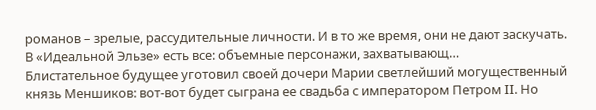романов – зрелые, рассудительные личности. И в то же время, они не дают заскучать.
В «Идеальной Эльзе» есть все: объемные персонажи, захватывающ…
Блистательное будущее уготовил своей дочери Марии светлейший могущественный князь Меншиков: вот-вот будет сыграна ее свадьба с императором Петром II. Но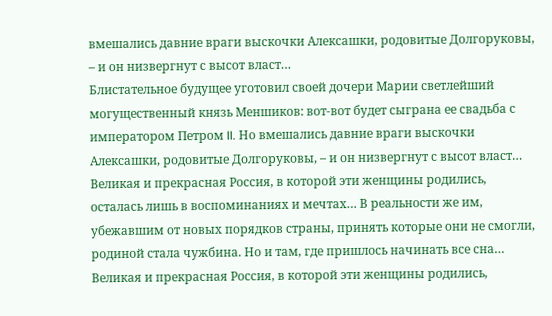вмешались давние враги выскочки Алексашки, родовитые Долгоруковы, – и он низвергнут с высот власт…
Блистательное будущее уготовил своей дочери Марии светлейший могущественный князь Меншиков: вот-вот будет сыграна ее свадьба с императором Петром II. Но вмешались давние враги выскочки Алексашки, родовитые Долгоруковы, – и он низвергнут с высот власт…
Великая и прекрасная Россия, в которой эти женщины родились, осталась лишь в воспоминаниях и мечтах… В реальности же им, убежавшим от новых порядков страны, принять которые они не смогли, родиной стала чужбина. Но и там, где пришлось начинать все сна…
Великая и прекрасная Россия, в которой эти женщины родились,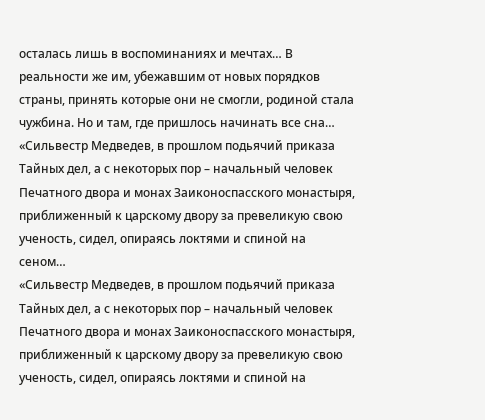осталась лишь в воспоминаниях и мечтах… В реальности же им, убежавшим от новых порядков страны, принять которые они не смогли, родиной стала чужбина. Но и там, где пришлось начинать все сна…
«Сильвестр Медведев, в прошлом подьячий приказа Тайных дел, а с некоторых пор – начальный человек Печатного двора и монах Заиконоспасского монастыря, приближенный к царскому двору за превеликую свою ученость, сидел, опираясь локтями и спиной на сеном…
«Сильвестр Медведев, в прошлом подьячий приказа Тайных дел, а с некоторых пор – начальный человек Печатного двора и монах Заиконоспасского монастыря, приближенный к царскому двору за превеликую свою ученость, сидел, опираясь локтями и спиной на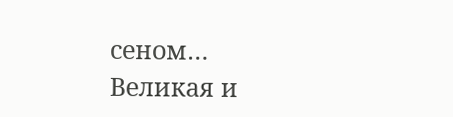сеном…
Великая и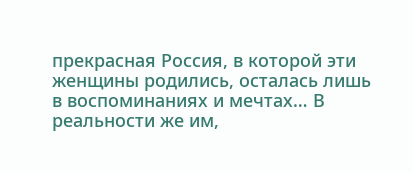прекрасная Россия, в которой эти женщины родились, осталась лишь в воспоминаниях и мечтах… В реальности же им,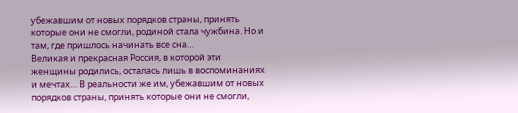убежавшим от новых порядков страны, принять которые они не смогли, родиной стала чужбина. Но и там, где пришлось начинать все сна…
Великая и прекрасная Россия, в которой эти женщины родились, осталась лишь в воспоминаниях и мечтах… В реальности же им, убежавшим от новых порядков страны, принять которые они не смогли,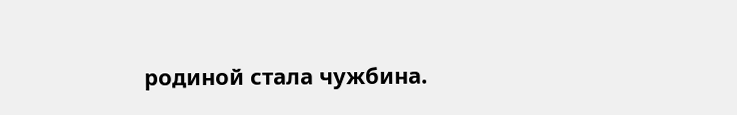родиной стала чужбина.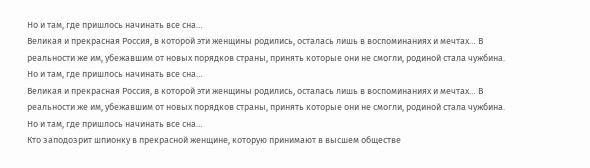Но и там, где пришлось начинать все сна…
Великая и прекрасная Россия, в которой эти женщины родились, осталась лишь в воспоминаниях и мечтах… В реальности же им, убежавшим от новых порядков страны, принять которые они не смогли, родиной стала чужбина. Но и там, где пришлось начинать все сна…
Великая и прекрасная Россия, в которой эти женщины родились, осталась лишь в воспоминаниях и мечтах… В реальности же им, убежавшим от новых порядков страны, принять которые они не смогли, родиной стала чужбина. Но и там, где пришлось начинать все сна…
Кто заподозрит шпионку в прекрасной женщине, которую принимают в высшем обществе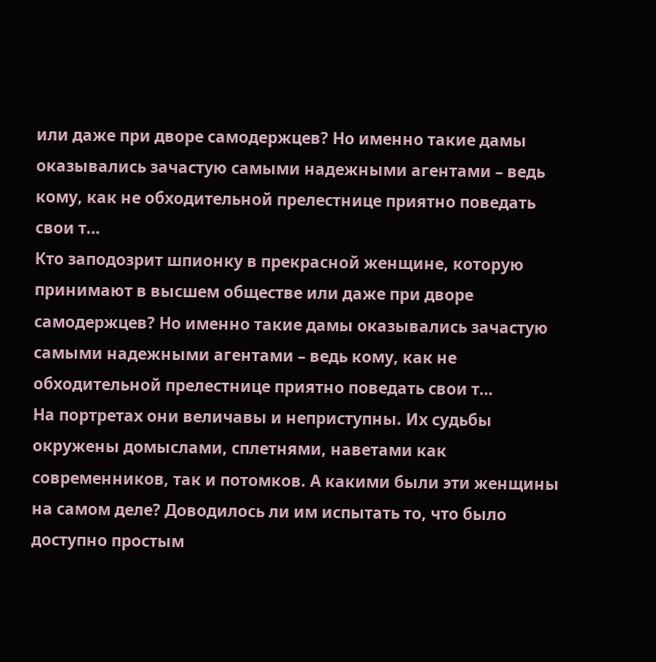или даже при дворе самодержцев? Но именно такие дамы оказывались зачастую самыми надежными агентами – ведь кому, как не обходительной прелестнице приятно поведать свои т…
Кто заподозрит шпионку в прекрасной женщине, которую принимают в высшем обществе или даже при дворе самодержцев? Но именно такие дамы оказывались зачастую самыми надежными агентами – ведь кому, как не обходительной прелестнице приятно поведать свои т…
На портретах они величавы и неприступны. Их судьбы окружены домыслами, сплетнями, наветами как современников, так и потомков. А какими были эти женщины на самом деле? Доводилось ли им испытать то, что было доступно простым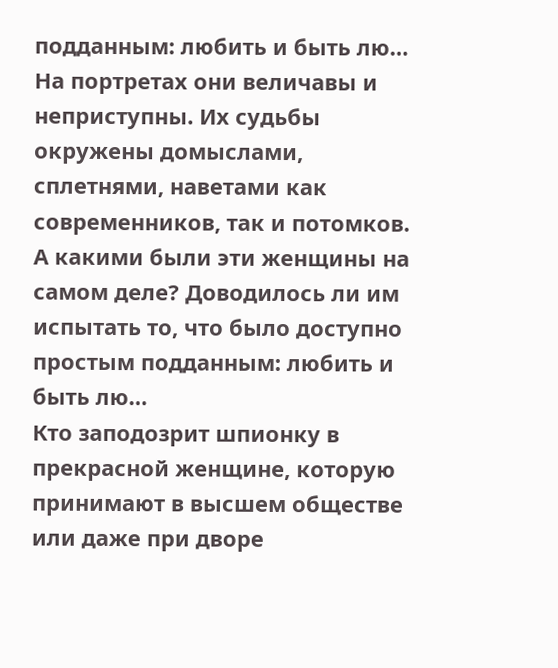подданным: любить и быть лю…
На портретах они величавы и неприступны. Их судьбы окружены домыслами, сплетнями, наветами как современников, так и потомков. А какими были эти женщины на самом деле? Доводилось ли им испытать то, что было доступно простым подданным: любить и быть лю…
Кто заподозрит шпионку в прекрасной женщине, которую принимают в высшем обществе или даже при дворе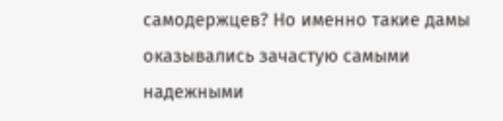самодержцев? Но именно такие дамы оказывались зачастую самыми надежными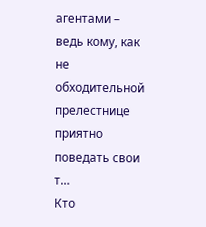агентами – ведь кому, как не обходительной прелестнице приятно поведать свои т…
Кто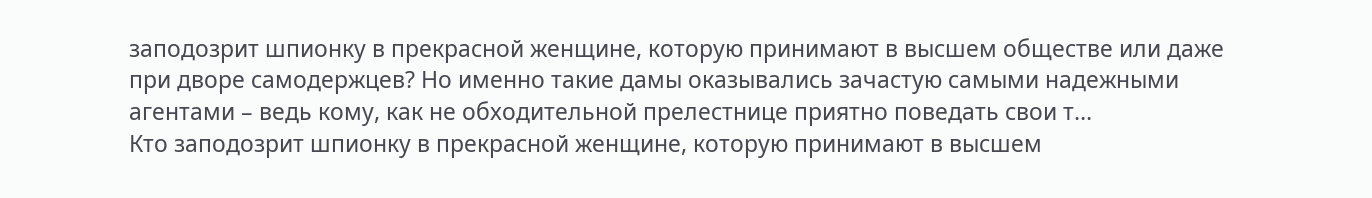заподозрит шпионку в прекрасной женщине, которую принимают в высшем обществе или даже при дворе самодержцев? Но именно такие дамы оказывались зачастую самыми надежными агентами – ведь кому, как не обходительной прелестнице приятно поведать свои т…
Кто заподозрит шпионку в прекрасной женщине, которую принимают в высшем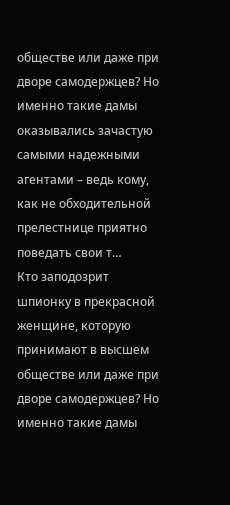обществе или даже при дворе самодержцев? Но именно такие дамы оказывались зачастую самыми надежными агентами – ведь кому, как не обходительной прелестнице приятно поведать свои т…
Кто заподозрит шпионку в прекрасной женщине, которую принимают в высшем обществе или даже при дворе самодержцев? Но именно такие дамы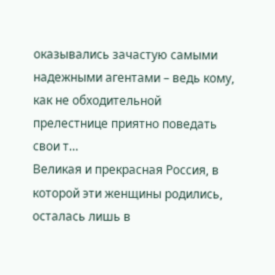оказывались зачастую самыми надежными агентами – ведь кому, как не обходительной прелестнице приятно поведать свои т…
Великая и прекрасная Россия, в которой эти женщины родились, осталась лишь в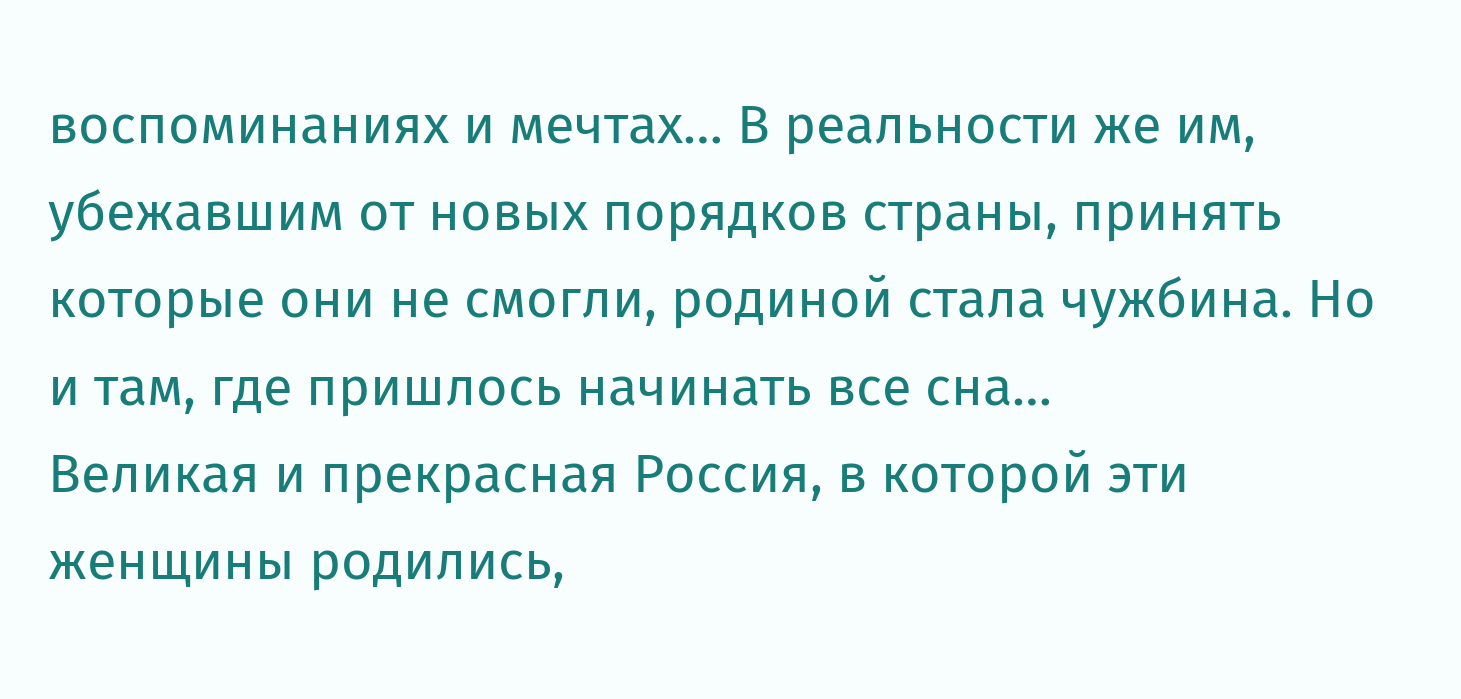воспоминаниях и мечтах… В реальности же им, убежавшим от новых порядков страны, принять которые они не смогли, родиной стала чужбина. Но и там, где пришлось начинать все сна…
Великая и прекрасная Россия, в которой эти женщины родились,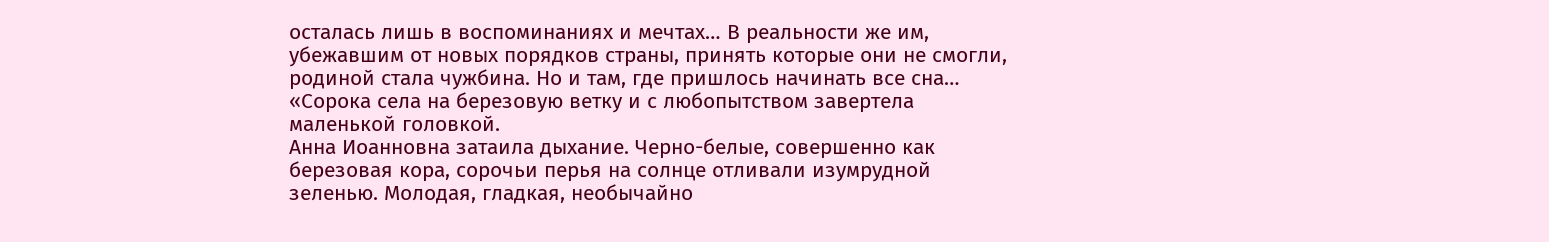осталась лишь в воспоминаниях и мечтах… В реальности же им, убежавшим от новых порядков страны, принять которые они не смогли, родиной стала чужбина. Но и там, где пришлось начинать все сна…
«Сорока села на березовую ветку и с любопытством завертела маленькой головкой.
Анна Иоанновна затаила дыхание. Черно-белые, совершенно как березовая кора, сорочьи перья на солнце отливали изумрудной зеленью. Молодая, гладкая, необычайно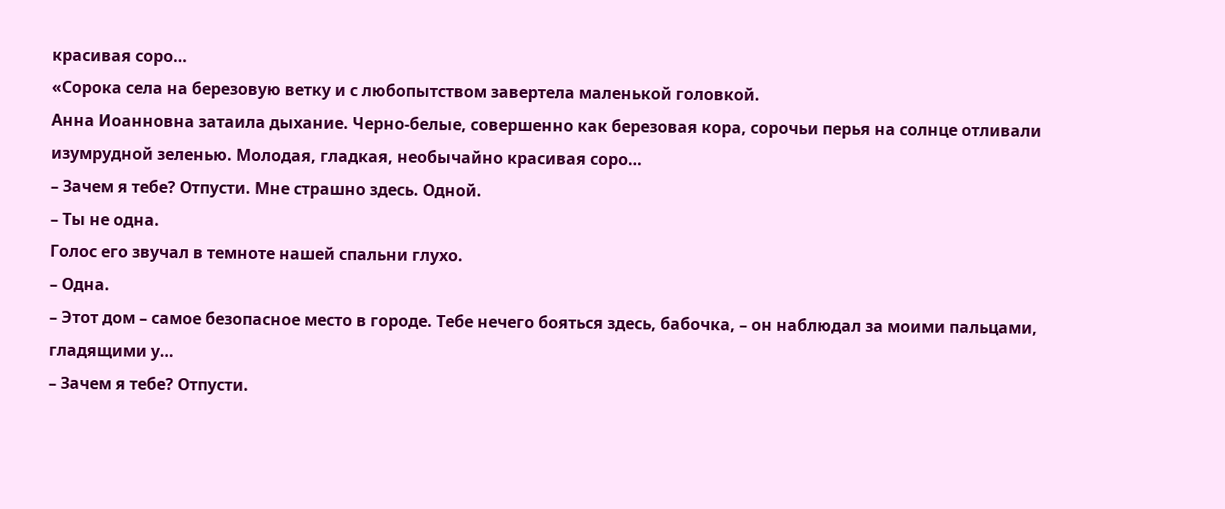красивая соро…
«Сорока села на березовую ветку и с любопытством завертела маленькой головкой.
Анна Иоанновна затаила дыхание. Черно-белые, совершенно как березовая кора, сорочьи перья на солнце отливали изумрудной зеленью. Молодая, гладкая, необычайно красивая соро…
– Зачем я тебе? Отпусти. Мне страшно здесь. Одной.
– Ты не одна.
Голос его звучал в темноте нашей спальни глухо.
– Одна.
– Этот дом – самое безопасное место в городе. Тебе нечего бояться здесь, бабочка, – он наблюдал за моими пальцами, гладящими у…
– Зачем я тебе? Отпусти.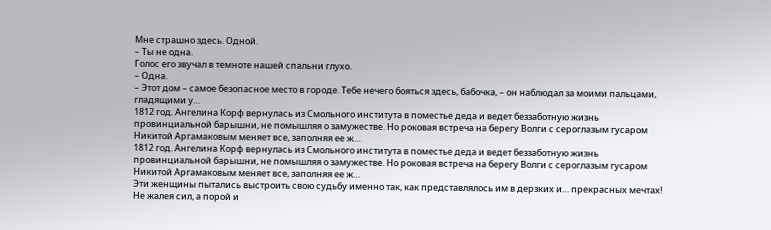Мне страшно здесь. Одной.
– Ты не одна.
Голос его звучал в темноте нашей спальни глухо.
– Одна.
– Этот дом – самое безопасное место в городе. Тебе нечего бояться здесь, бабочка, – он наблюдал за моими пальцами, гладящими у…
1812 год. Ангелина Корф вернулась из Смольного института в поместье деда и ведет беззаботную жизнь провинциальной барышни, не помышляя о замужестве. Но роковая встреча на берегу Волги с сероглазым гусаром Никитой Аргамаковым меняет все, заполняя ее ж…
1812 год. Ангелина Корф вернулась из Смольного института в поместье деда и ведет беззаботную жизнь провинциальной барышни, не помышляя о замужестве. Но роковая встреча на берегу Волги с сероглазым гусаром Никитой Аргамаковым меняет все, заполняя ее ж…
Эти женщины пытались выстроить свою судьбу именно так, как представлялось им в дерзких и… прекрасных мечтах! Не жалея сил, а порой и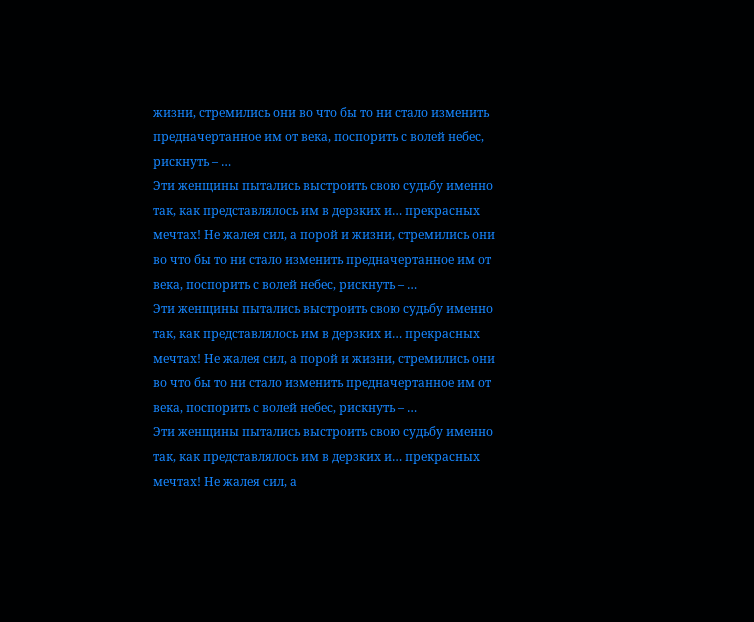жизни, стремились они во что бы то ни стало изменить предначертанное им от века, поспорить с волей небес, рискнуть – …
Эти женщины пытались выстроить свою судьбу именно так, как представлялось им в дерзких и… прекрасных мечтах! Не жалея сил, а порой и жизни, стремились они во что бы то ни стало изменить предначертанное им от века, поспорить с волей небес, рискнуть – …
Эти женщины пытались выстроить свою судьбу именно так, как представлялось им в дерзких и… прекрасных мечтах! Не жалея сил, а порой и жизни, стремились они во что бы то ни стало изменить предначертанное им от века, поспорить с волей небес, рискнуть – …
Эти женщины пытались выстроить свою судьбу именно так, как представлялось им в дерзких и… прекрасных мечтах! Не жалея сил, а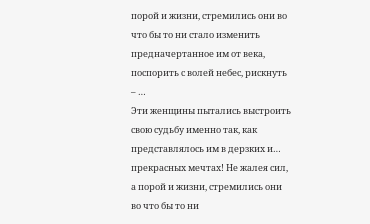порой и жизни, стремились они во что бы то ни стало изменить предначертанное им от века, поспорить с волей небес, рискнуть – …
Эти женщины пытались выстроить свою судьбу именно так, как представлялось им в дерзких и… прекрасных мечтах! Не жалея сил, а порой и жизни, стремились они во что бы то ни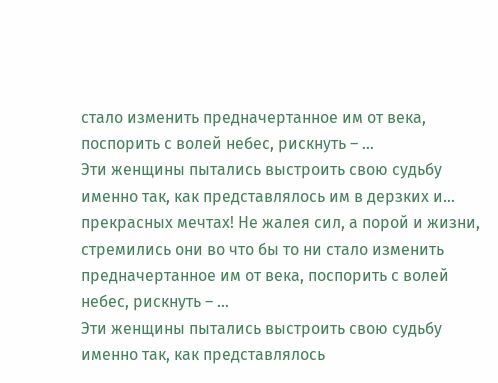стало изменить предначертанное им от века, поспорить с волей небес, рискнуть – …
Эти женщины пытались выстроить свою судьбу именно так, как представлялось им в дерзких и… прекрасных мечтах! Не жалея сил, а порой и жизни, стремились они во что бы то ни стало изменить предначертанное им от века, поспорить с волей небес, рискнуть – …
Эти женщины пытались выстроить свою судьбу именно так, как представлялось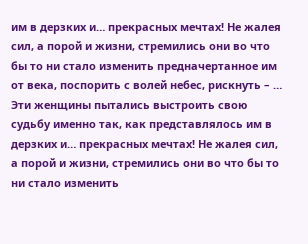им в дерзких и… прекрасных мечтах! Не жалея сил, а порой и жизни, стремились они во что бы то ни стало изменить предначертанное им от века, поспорить с волей небес, рискнуть – …
Эти женщины пытались выстроить свою судьбу именно так, как представлялось им в дерзких и… прекрасных мечтах! Не жалея сил, а порой и жизни, стремились они во что бы то ни стало изменить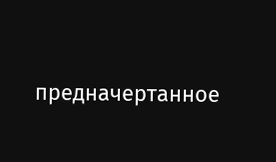предначертанное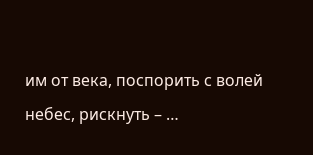им от века, поспорить с волей небес, рискнуть – …